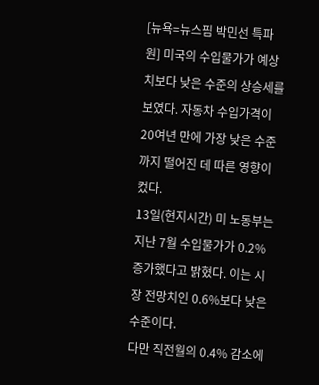[뉴욕=뉴스핌 박민선 특파원] 미국의 수입물가가 예상치보다 낮은 수준의 상승세를 보였다. 자동차 수입가격이 20여년 만에 가장 낮은 수준까지 떨어진 데 따른 영향이 컸다.
13일(현지시간) 미 노동부는 지난 7월 수입물가가 0.2% 증가했다고 밝혔다. 이는 시장 전망치인 0.6%보다 낮은 수준이다.
다만 직전월의 0.4% 감소에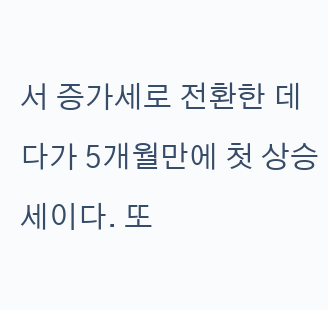서 증가세로 전환한 데다가 5개월만에 첫 상승세이다. 또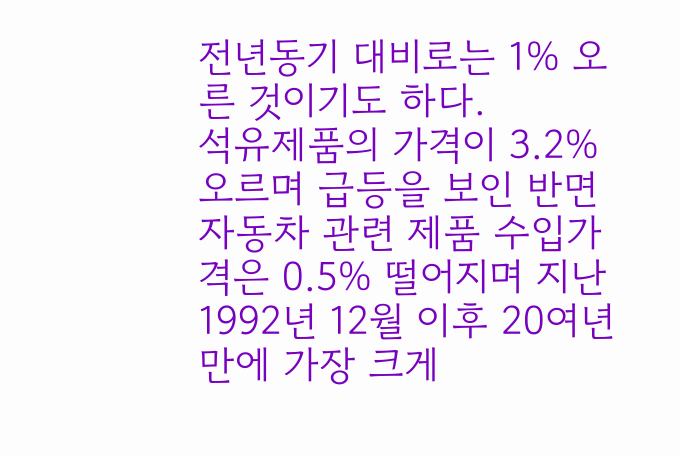전년동기 대비로는 1% 오른 것이기도 하다.
석유제품의 가격이 3.2% 오르며 급등을 보인 반면 자동차 관련 제품 수입가격은 0.5% 떨어지며 지난 1992년 12월 이후 20여년만에 가장 크게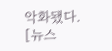악화됐다.
[뉴스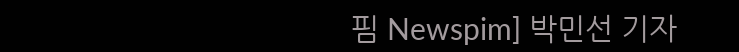핌 Newspim] 박민선 기자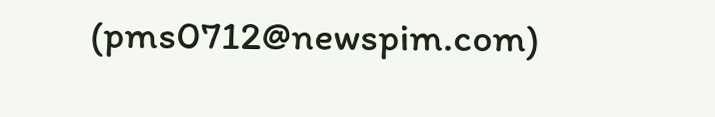(pms0712@newspim.com)